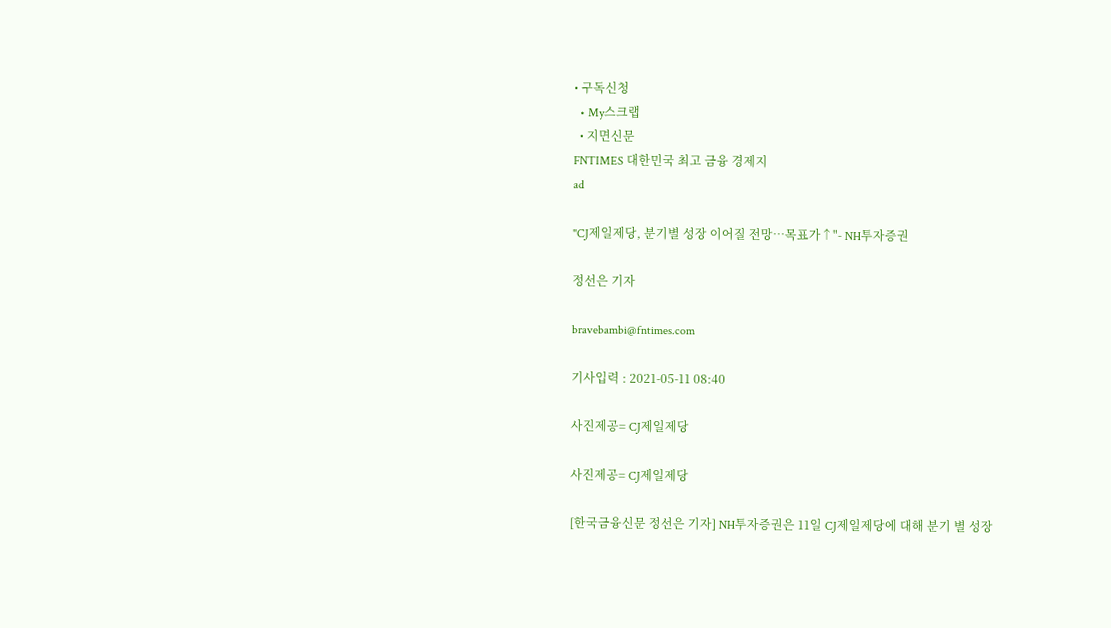• 구독신청
  • My스크랩
  • 지면신문
FNTIMES 대한민국 최고 금융 경제지
ad

"CJ제일제당, 분기별 성장 이어질 전망…목표가↑"- NH투자증권

정선은 기자

bravebambi@fntimes.com

기사입력 : 2021-05-11 08:40

사진제공= CJ제일제당

사진제공= CJ제일제당

[한국금융신문 정선은 기자] NH투자증권은 11일 CJ제일제당에 대해 분기 별 성장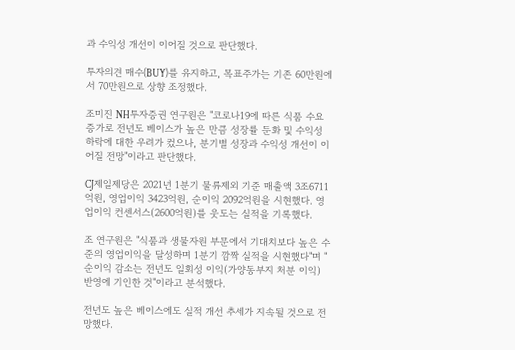과 수익성 개선이 이어질 것으로 판단했다.

투자의견 매수(BUY)를 유지하고, 목표주가는 기존 60만원에서 70만원으로 상향 조정했다.

조미진 NH투자증권 연구원은 "코로나19에 따른 식품 수요 증가로 전년도 베이스가 높은 만큼 성장률 둔화 및 수익성 하락에 대한 우려가 컸으나, 분기별 성장과 수익성 개선이 이어질 전망"이라고 판단했다.

CJ제일제당은 2021년 1분기 물류제외 기준 매출액 3조6711억원, 영업이익 3423억원, 순이익 2092억원을 시현했다. 영업이익 컨센서스(2600억원)를 웃도는 실적을 기록했다.

조 연구원은 "식품과 생물자원 부문에서 기대치보다 높은 수준의 영업이익을 달성하며 1분기 깜짝 실적을 시현했다"며 "순이익 감소는 전년도 일회성 이익(가양동부지 처분 이익) 반영에 기인한 것"이라고 분석했다.

전년도 높은 베이스에도 실적 개선 추세가 지속될 것으로 전망했다.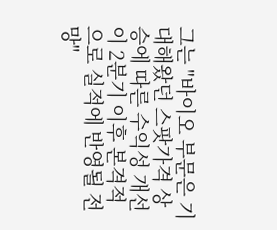그는 "바이오 부문은 기대해왔던 스팟가격 상승에 따른 수익성 개선이 2분기 이후 본격적으로 실적에 반영될 전망"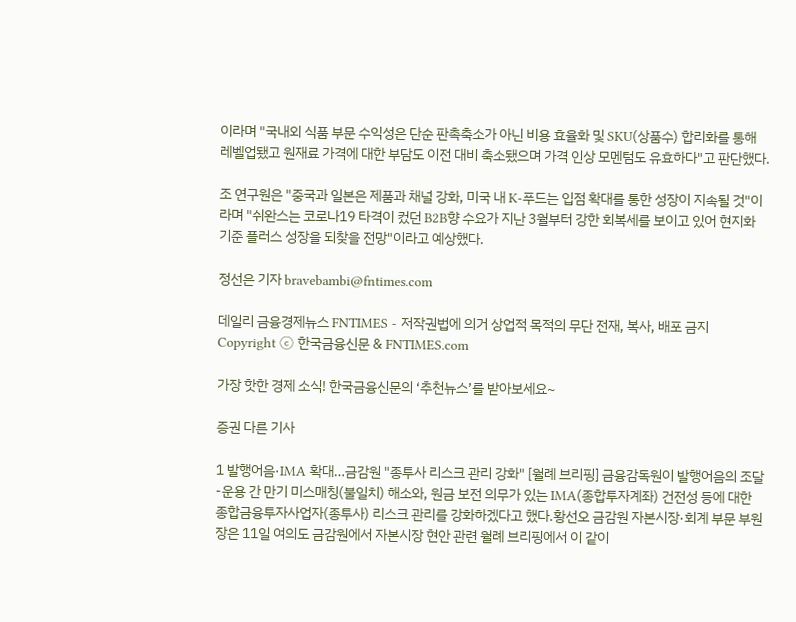이라며 "국내외 식품 부문 수익성은 단순 판촉축소가 아닌 비용 효율화 및 SKU(상품수) 합리화를 통해 레벨업됐고 원재료 가격에 대한 부담도 이전 대비 축소됐으며 가격 인상 모멘텀도 유효하다"고 판단했다.

조 연구원은 "중국과 일본은 제품과 채널 강화, 미국 내 K-푸드는 입점 확대를 통한 성장이 지속될 것"이라며 "쉬완스는 코로나19 타격이 컸던 B2B향 수요가 지난 3월부터 강한 회복세를 보이고 있어 현지화 기준 플러스 성장을 되찾을 전망"이라고 예상했다.

정선은 기자 bravebambi@fntimes.com

데일리 금융경제뉴스 FNTIMES - 저작권법에 의거 상업적 목적의 무단 전재, 복사, 배포 금지
Copyright ⓒ 한국금융신문 & FNTIMES.com

가장 핫한 경제 소식! 한국금융신문의 ‘추천뉴스’를 받아보세요~

증권 다른 기사

1 발행어음·IMA 확대…금감원 "종투사 리스크 관리 강화" [월례 브리핑] 금융감독원이 발행어음의 조달-운용 간 만기 미스매칭(불일치) 해소와, 원금 보전 의무가 있는 IMA(종합투자계좌) 건전성 등에 대한 종합금융투자사업자(종투사) 리스크 관리를 강화하겠다고 했다.황선오 금감원 자본시장·회계 부문 부원장은 11일 여의도 금감원에서 자본시장 현안 관련 월례 브리핑에서 이 같이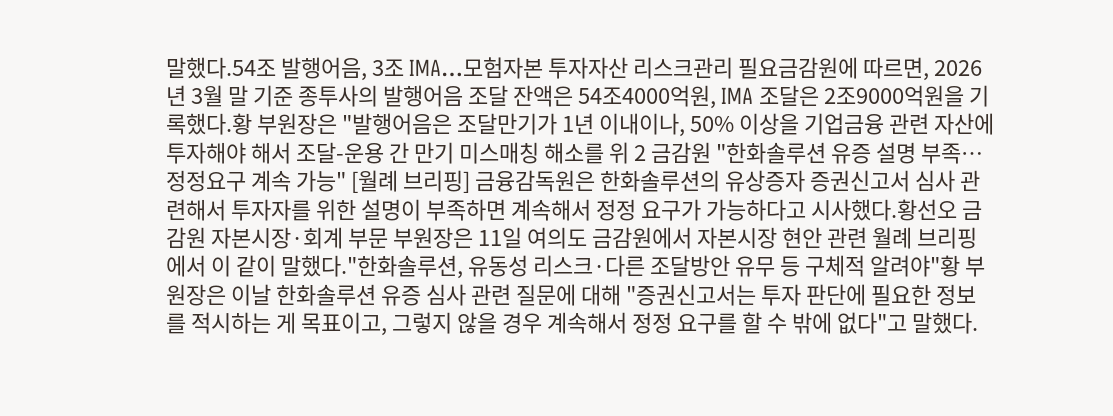말했다.54조 발행어음, 3조 IMA…모험자본 투자자산 리스크관리 필요금감원에 따르면, 2026년 3월 말 기준 종투사의 발행어음 조달 잔액은 54조4000억원, IMA 조달은 2조9000억원을 기록했다.황 부원장은 "발행어음은 조달만기가 1년 이내이나, 50% 이상을 기업금융 관련 자산에 투자해야 해서 조달-운용 간 만기 미스매칭 해소를 위 2 금감원 "한화솔루션 유증 설명 부족…정정요구 계속 가능" [월례 브리핑] 금융감독원은 한화솔루션의 유상증자 증권신고서 심사 관련해서 투자자를 위한 설명이 부족하면 계속해서 정정 요구가 가능하다고 시사했다.황선오 금감원 자본시장·회계 부문 부원장은 11일 여의도 금감원에서 자본시장 현안 관련 월례 브리핑에서 이 같이 말했다."한화솔루션, 유동성 리스크·다른 조달방안 유무 등 구체적 알려야"황 부원장은 이날 한화솔루션 유증 심사 관련 질문에 대해 "증권신고서는 투자 판단에 필요한 정보를 적시하는 게 목표이고, 그렇지 않을 경우 계속해서 정정 요구를 할 수 밖에 없다"고 말했다.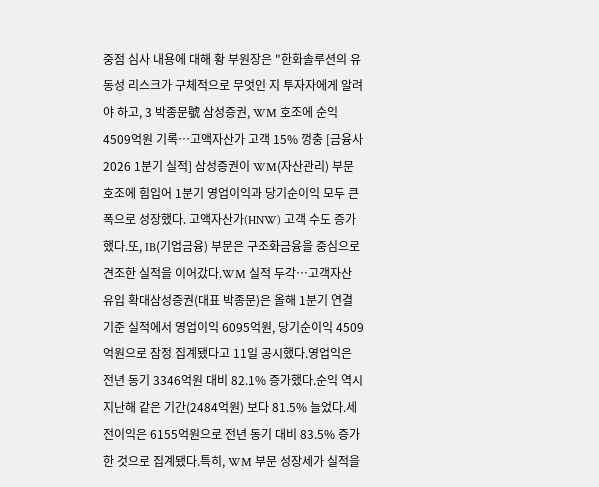중점 심사 내용에 대해 황 부원장은 "한화솔루션의 유동성 리스크가 구체적으로 무엇인 지 투자자에게 알려야 하고, 3 박종문號 삼성증권, WM 호조에 순익 4509억원 기록…고액자산가 고객 15% 껑충 [금융사 2026 1분기 실적] 삼성증권이 WM(자산관리) 부문 호조에 힘입어 1분기 영업이익과 당기순이익 모두 큰 폭으로 성장했다. 고액자산가(HNW) 고객 수도 증가했다.또, IB(기업금융) 부문은 구조화금융을 중심으로 견조한 실적을 이어갔다.WM 실적 두각…고객자산 유입 확대삼성증권(대표 박종문)은 올해 1분기 연결 기준 실적에서 영업이익 6095억원, 당기순이익 4509억원으로 잠정 집계됐다고 11일 공시했다.영업익은 전년 동기 3346억원 대비 82.1% 증가했다.순익 역시 지난해 같은 기간(2484억원) 보다 81.5% 늘었다.세전이익은 6155억원으로 전년 동기 대비 83.5% 증가한 것으로 집계됐다.특히, WM 부문 성장세가 실적을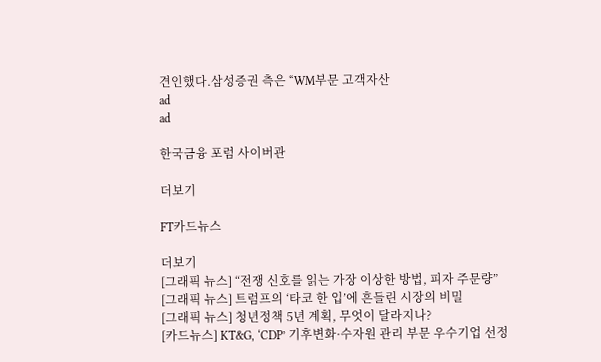견인했다.삼성증권 측은 “WM부문 고객자산
ad
ad

한국금융 포럼 사이버관

더보기

FT카드뉴스

더보기
[그래픽 뉴스] “전쟁 신호를 읽는 가장 이상한 방법, 피자 주문량”
[그래픽 뉴스] 트럼프의 ‘타코 한 입’에 흔들린 시장의 비밀
[그래픽 뉴스] 청년정책 5년 계획, 무엇이 달라지나?
[카드뉴스] KT&G, ‘CDP’ 기후변화·수자원 관리 부문 우수기업 선정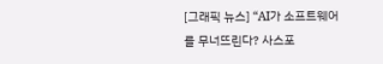[그래픽 뉴스] “AI가 소프트웨어를 무너뜨린다? 사스포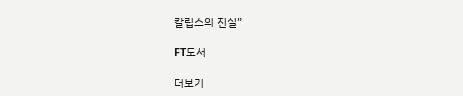칼립스의 진실”

FT도서

더보기